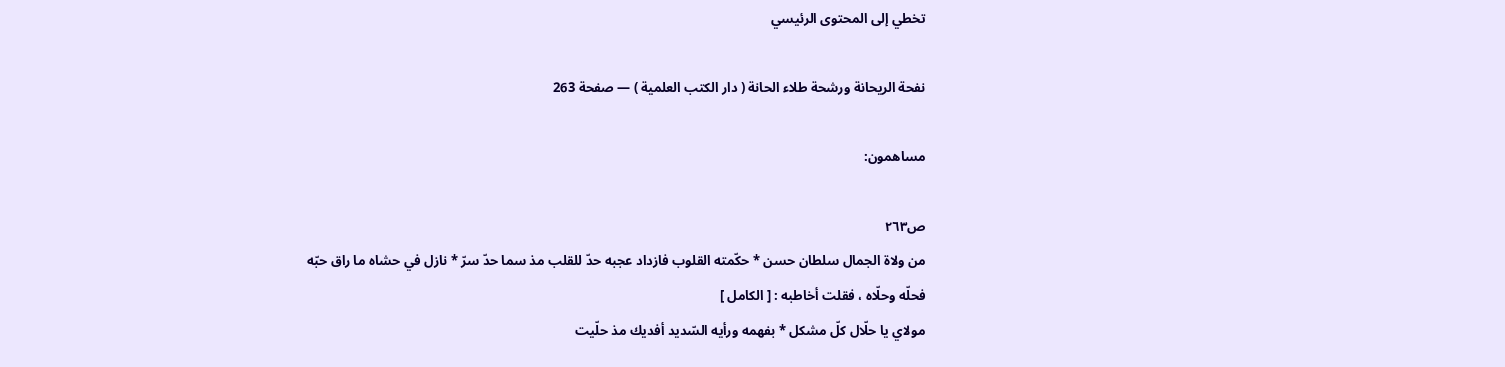تخطي إلى المحتوى الرئيسي

نفحة الريحانة ورشحة طلاء الحانة ( دار الكتب العلمية ) — صفحة 263

مساهمون:

ص٢٦٣
من ولاة الجمال سلطان حسن * حكّمته القلوب فازداد عجبه حدّ للقلب مذ سما حدّ سرّ * نازل في حشاه ما راق حبّه
فحلّه وحلّاه ، فقلت أخاطبه : [ الكامل ]
مولاي يا حلّال كلّ مشكل * بفهمه ورأيه السّديد أفديك مذ حلّيت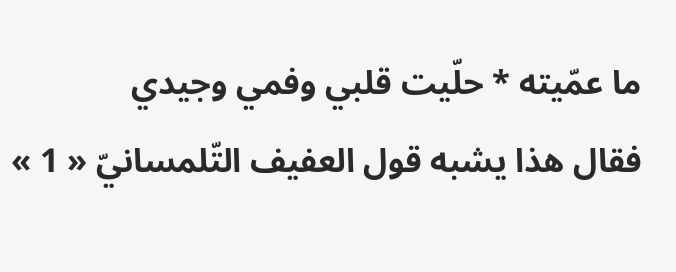ما عمّيته * حلّيت قلبي وفمي وجيدي
فقال هذا يشبه قول العفيف التّلمسانيّ « 1 »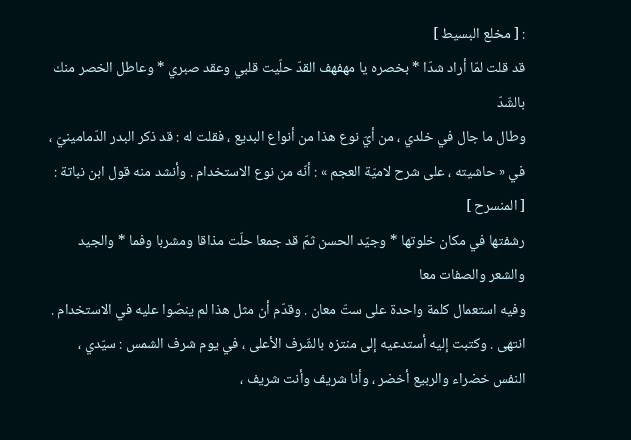: [ مخلع البسيط ]
قد قلت لمّا أراد شدّا * بخصره يا مهفهف القدّ حلّيت قلبي وعقد صبري * وعاطل الخصر منك بالشّدّ
وطال ما جال في خلدي ، من أيّ نوع هذا من أنواع البديع ، فقلت له : قد ذكر البدر الدّمامينيّ ، في « حاشيته ، على شرح لاميّة العجم » : أنّه من نوع الاستخدام . وأنشد منه قول ابن نباتة : [ المنسرح ]
رشفتها في مكان خلوتها * وجيّد الحسن ثمّ قد جمعا حلّت مذاقا ومشربا وفما * والجيد والشعر والصفات معا
وفيه استعمال كلمة واحدة على ستّ معان . وقدّم أن مثل هذا لم ينصّوا عليه في الاستخدام . انتهى . وكتبت إليه أستدعيه إلى منتزه بالشّرف الأعلى ، في يوم شرف الشمس : سيّدي ، النفس خضراء والربيع أخضر ، وأنا شريف وأنت شريف ،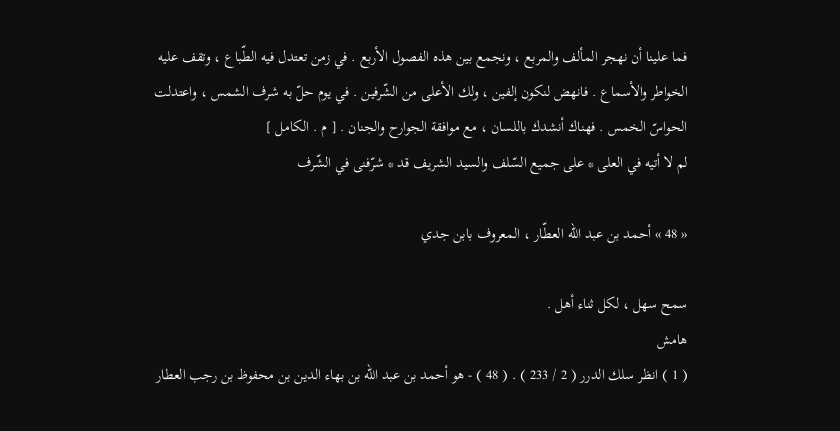فما علينا أن نهجر المألف والمربع ، ونجمع بين هذه الفصول الأربع . في زمن تعتدل فيه الطّباع ، وتقف عليه الخواطر والأسماع . فانهض لنكون إلفين ، ولك الأعلى من الشّرفين . في يوم حلّ به شرف الشمس ، واعتدلت الحواسّ الخمس . فهناك أنشدك باللسان ، مع موافقة الجوارح والجنان . [ م . الكامل ]
لم لا أتيه في العلى * على جميع السّلف والسيد الشريف قد * شرّفنى في الشّرف

« 48 » أحمد بن عبد اللّه العطّار ، المعروف بابن جدي

سمح سهل ، لكل ثناء أهل .
هامش
( 1 ) انظر سلك الدرر ( 2 / 233 ) . ( 48 ) - هو أحمد بن عبد الله بن بهاء الدين بن محفوظ بن رجب العطار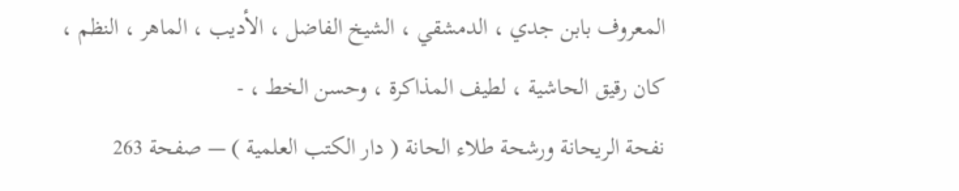المعروف بابن جدي ، الدمشقي ، الشيخ الفاضل ، الأديب ، الماهر ، النظم ، كان رقيق الحاشية ، لطيف المذاكرة ، وحسن الخط ، -
نفحة الريحانة ورشحة طلاء الحانة ( دار الكتب العلمية ) — صفحة 263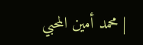| محمد أمين المحبي